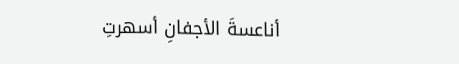أناعسةَ الأجفانِ أسهرتِ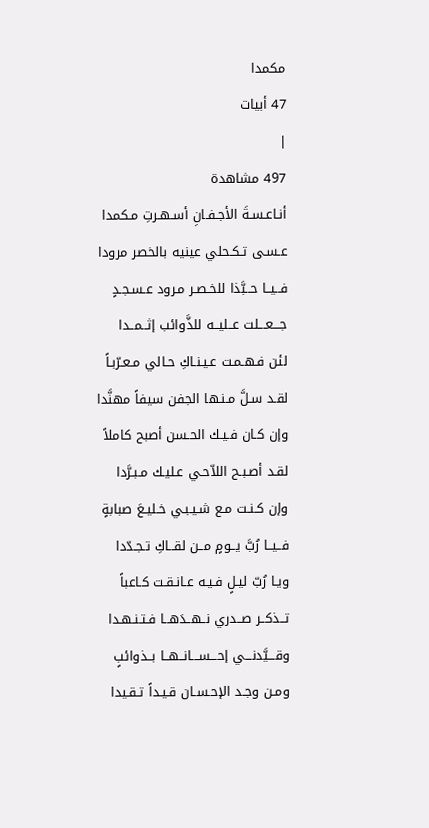مكمدا
47 أبيات
|
497 مشاهدة
أنـاعـسـةَ الأجـفـانِ أسـهـرتِ مـكمدا
عـسـى تـكـحلي عينيه بالخصر مرودا
فــيــا حــبَّذا للخـصـر مـرود عـسـجـدٍ
جـــعـــلت عــليــه للذَّوائب إثــمــدا
لئن فـهـمـت عـيـنـاكِ حـالي مـعـرّبـاً
لقـد سـلَّ مـنـها الجفن سيفاً مهنَّدا
وإن كـان فـيـك الحـسن أصبح كاملاً
لقـد أصـبـح اللاّحـي عـليـك مـبـرَّدا
وإن كـنـت مـع شـيـبـي خـليـعَ صبابةٍ
فــيــا رُبَّ يــومٍ مــن لقــاكِ تـجـدّدا
ويـا رُبّ ليـلٍ فـيـه عـانـقـت كـاعباً
تــذكــر صــدري نــهــدَهــا فـتـنـهـدا
وقـــيَّدنـــي إحـــســـانــهــا بــذوائبٍ
ومـن وجـد الإحـسـان قـيـداً تـقـيدا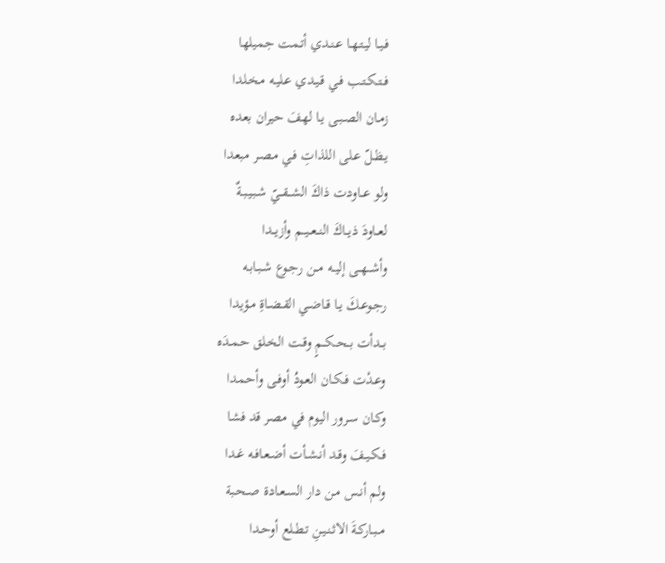فـيـا ليـتـهـا عـنـدي أتـمت جميلها
فــتـكـتـب فـي قـيـدي عـليـه مـخـلدا
زمـان الصـبـى يـا لهفَ حيران بعده
يـظـلّ عـلى اللذاتِ فـي مـصـر مبعدا
ولو عــاودت ذاكَ الشــقــيّ شـبـيـبـةٌ
لعــاودَ ذيــاكَ النــعــيــم وأزيــدا
وأشــهــى إليــه مــن رجـوع شـبـابـه
رجـوعـكَ يـا قـاضـي القـضـاةِ مـؤيدا
بــدأت بــحــكــمٍ وقـت الخـلق حـمـدَه
وعـدْت فـكـان العـودُ أوفـى وأحـمدا
وكـان سـرور اليوم في مصر قد فشا
فـكـيـفَ وقـد أنـشـأت أضـعـافـه غـدا
ولم أنـس مـن دار السـعـادة صـحـبة
مــبـاركـةَ الاثـنـيـنِ تـطـلع أوحـدا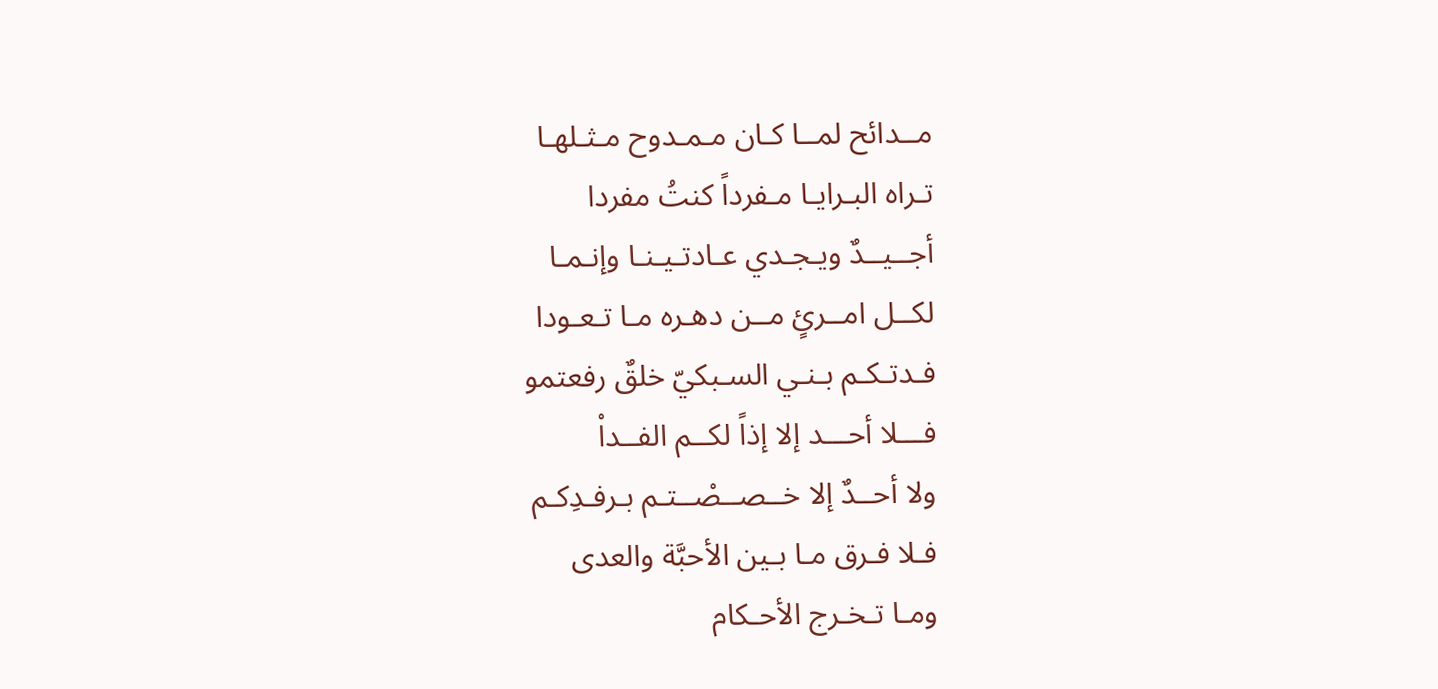مــدائح لمــا كـان مـمـدوح مـثـلهـا
تـراه البـرايـا مـفرداً كنتُ مفردا
أجــيــدٌ ويـجـدي عـادتـيـنـا وإنـمـا
لكــل امــرئٍ مــن دهـره مـا تـعـودا
فـدتـكـم بـنـي السـبكيّ خلقٌ رفعتمو
فـــلا أحـــد إلا إذاً لكــم الفــداْ
ولا أحــدٌ إلا خــصــصْــتـم بـرفـدِكـم
فـلا فـرق مـا بـين الأحبَّة والعدى
ومـا تـخـرج الأحـكام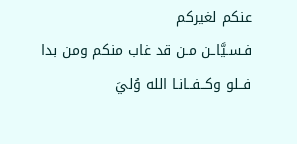عنكم لغيركم
فـسـيَّاـن مـن قد غاب منكم ومن بدا
فــلو وكــفــانـا الله وُليَ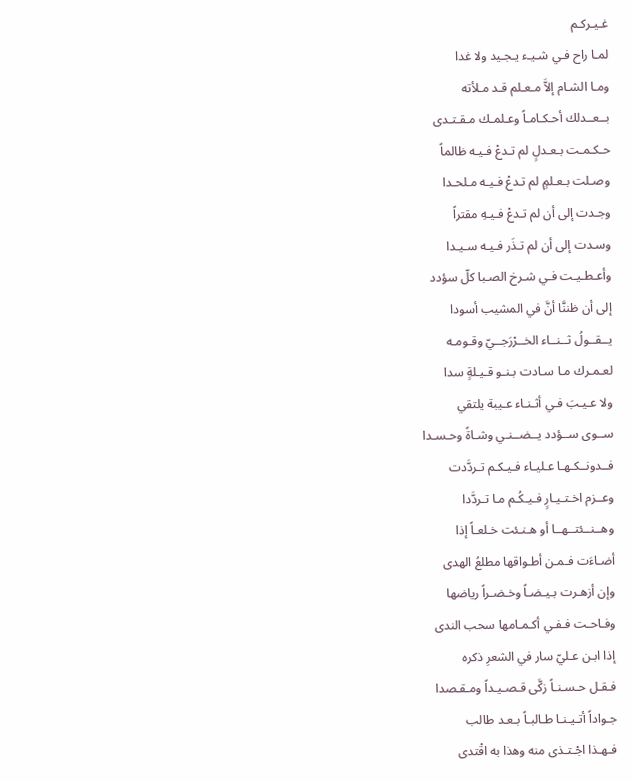غـيـركـم
لمـا راح فـي شـيـء يـجـيد ولا غدا
ومـا الشـام إلاَّ مـعـلم قـد مـلأته
بــعــدلك أحـكـامـاً وعـلمـك مـقـتـدى
حـكـمـت بـعـدلٍ لم تـدعْ فـيـه ظالماً
وصـلت بـعـلمٍ لم تـدعْ فـيـه مـلحـدا
وجـدت إلى أن لم تـدعْ فـيـهِ مقتراً
وسـدت إلى أن لم تـذَر فـيـه سـيـدا
وأعـطـيـت فـي شـرخ الصـبا كلّ سؤدد
إلى أن ظننَّا أنَّ في المشيب أسودا
يــقــولُ ثــنــاء الخــرْرَجــيّ وقـومـه
لعـمـرك مـا سـادت بـنـو قـيـلةٍ سدا
ولا عـيـبَ فـي أثـنـاء عـيبة يلتقي
ســوى ســؤدد يــضــنـي وشـاةً وحـسـدا
فــدونــكـهـا عـليـاء فـيـكـم تـردَّدت
وعــزم اخـتـيـارٍ فـيـكُـم مـا تـردَّدا
وهــنــئتــهــا أو هـنـئت خـلعـاً إذا
أضـاءَت فـمـن أطـواقها مطلعُ الهدى
وإن أزهـرت بـيـضـاً وخـضـراً رياضها
وفـاحـت فـفـي أكـمـامها سحب الندى
إذا ابـن عـليّ سار في الشعرِ ذكره
فـقـل حـسـنـاً زكَّى قـصـيـداً ومـقـصدا
جـواداً أتـيـنـا طـالبـاً بـعـد طالب
فـهـذا اجْـتـذى منه وهذا به اقْتدى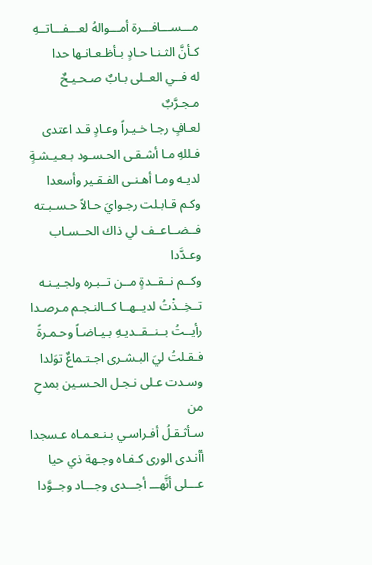مـــســـافـــرة أمـــوالهُ لعـــفـــاتــهِ
كـأنَّ الثـنـا حـادٍ بـأظـعـانـها حدا
له فــي العــلى بـابٌ صـحـيـحٌ مـجـرَّبٌ
لعـافٍ رجـا خـيـراً وعـادٍ قـد اعتدى
فـللهِ مـا أشـقـى الحـسـود بـعـيـشـةٍ
لديـه ومـا أهـنـى الفـقـير وأسعدا
وكـم قـابـلت رجـوايَ حـالاً حـسـبـته
فــضــاعــف لي ذاك الحــسـاب وعـدَّدا
وكــم نــقــدةٍ مــن تــبـره ولجـيـنـه
تــخِــذْتُ لديــهــا كــالنـجـم مـرصـدا
رأيــتُ بــنــقــديـهِ بـيـاضـاً وحـمـرةً
فـقـلتُ ليَ البـشـرى اجـتـماعٌ توَلدا
وسـدت عـلى نـجـل الحـسـين بمدحِ من
سـأثـقـلُ أفـراسـي بـنـعـمـاه عـسجدا
أأنـدى الورى كـفـاه وجـهة ذي حيا
عـــلى أنَّهـــ أجـــدى وجـــاد وجــوَّدا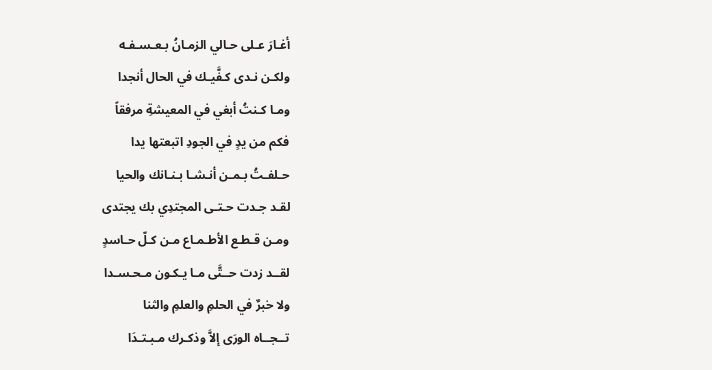أغـارَ عـلى حـالي الزمـانُ بـعـسـفـه
ولكـن نـدى كـفَّيـك في الحال أنجدا
ومـا كـنتُ أبغي في المعيشةِ مرفقاً
فكم من يدٍ في الجودِ اتبعتها يدا
حـلفـتُ بـمـن أنـشـا بـنـانك والحيا
لقـد جـدت حـتـى المجتدِي بك يجتدى
ومـن قـطـع الأطـمـاع مـن كـلّ حـاسدٍ
لقــد زدت حــتَّى مـا يـكـون مـحـسـدا
ولا خبرٌ في الحلمِ والعلمِ والثنا
تــجــاه الورَى إلاَّ وذكـرك مـبـتـدَا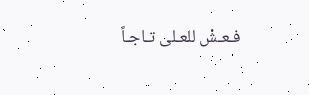فـعـشْ للعـلى تـاجـاً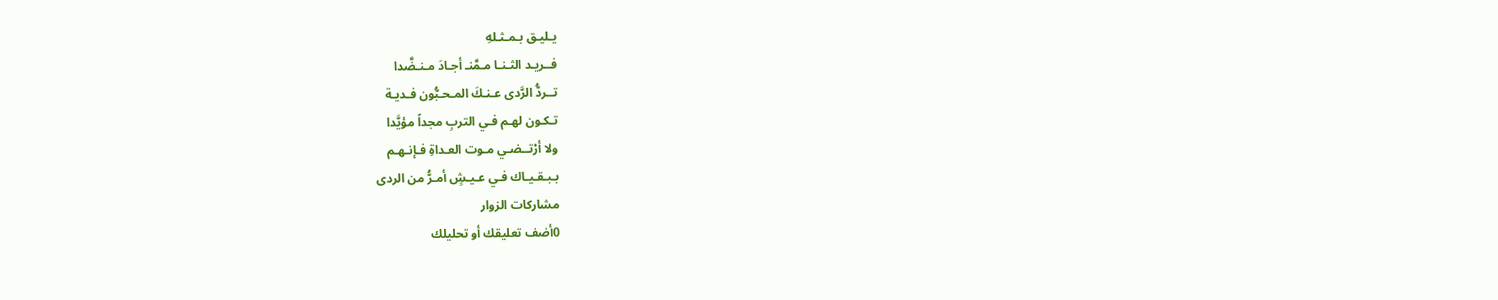يـليـق بـمـثـلهِ
فــريـد الثـنـا مـمَّنـ أجـادَ مـنـضَّدا
تــردُّ الرَّدى عـنـكَ المـحـبُّون فـديـة
تـكـون لهـم فـي التربِ مجداً مؤيَّدا
ولا أرْتــضـي مـوت العـداةِ فـإنـهـم
بـبـقـيـاك فـي عـيـشٍ أمـرُّ من الردى
مشاركات الزوار
0أضف تعليقك أو تحليلك